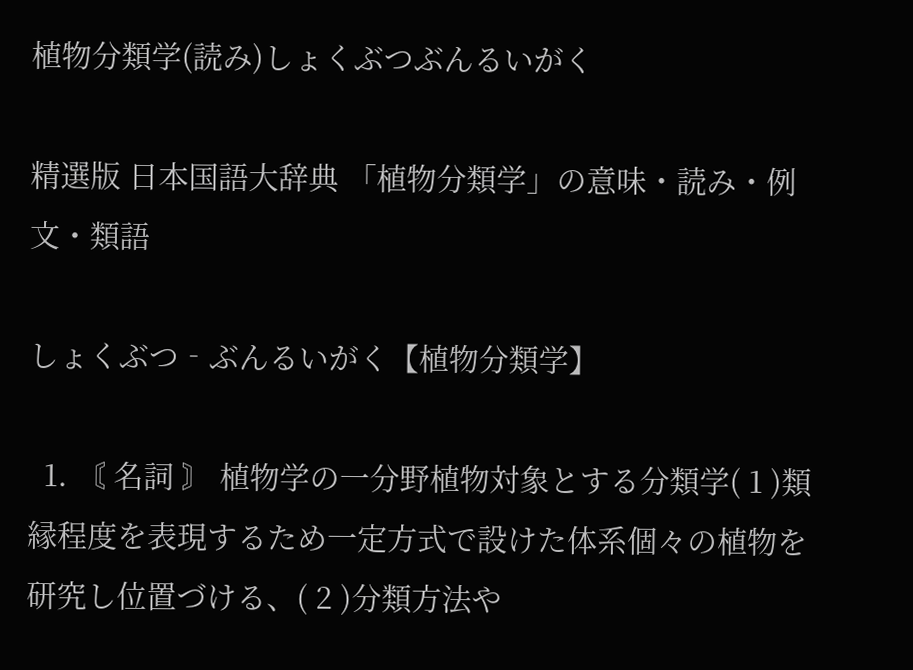植物分類学(読み)しょくぶつぶんるいがく

精選版 日本国語大辞典 「植物分類学」の意味・読み・例文・類語

しょくぶつ‐ぶんるいがく【植物分類学】

  1. 〘 名詞 〙 植物学の一分野植物対象とする分類学( 1 )類縁程度を表現するため一定方式で設けた体系個々の植物を研究し位置づける、( 2 )分類方法や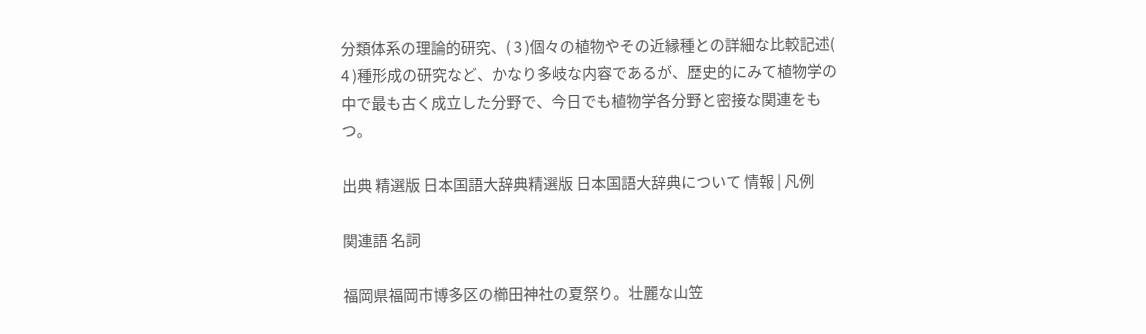分類体系の理論的研究、( 3 )個々の植物やその近縁種との詳細な比較記述( 4 )種形成の研究など、かなり多岐な内容であるが、歴史的にみて植物学の中で最も古く成立した分野で、今日でも植物学各分野と密接な関連をもつ。

出典 精選版 日本国語大辞典精選版 日本国語大辞典について 情報 | 凡例

関連語 名詞

福岡県福岡市博多区の櫛田神社の夏祭り。壮麗な山笠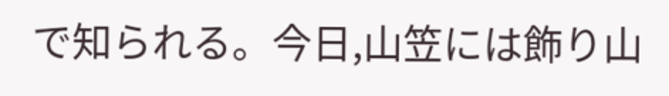で知られる。今日,山笠には飾り山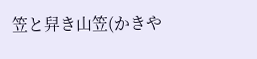笠と舁き山笠(かきや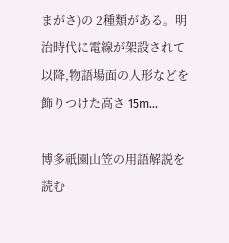まがさ)の 2種類がある。明治時代に電線が架設されて以降,物語場面の人形などを飾りつけた高さ 15m...

博多祇園山笠の用語解説を読む